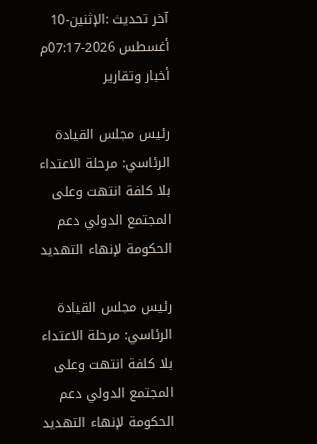آخر تحديث :الإثنين-10 أغسطس 2026-07:17م
أخبار وتقارير

رئيس مجلس القيادة الرئاسي: مرحلة الاعتداء بلا كلفة انتهت وعلى المجتمع الدولي دعم الحكومة لإنهاء التهديد

رئيس مجلس القيادة الرئاسي: مرحلة الاعتداء بلا كلفة انتهت وعلى المجتمع الدولي دعم الحكومة لإنهاء التهديد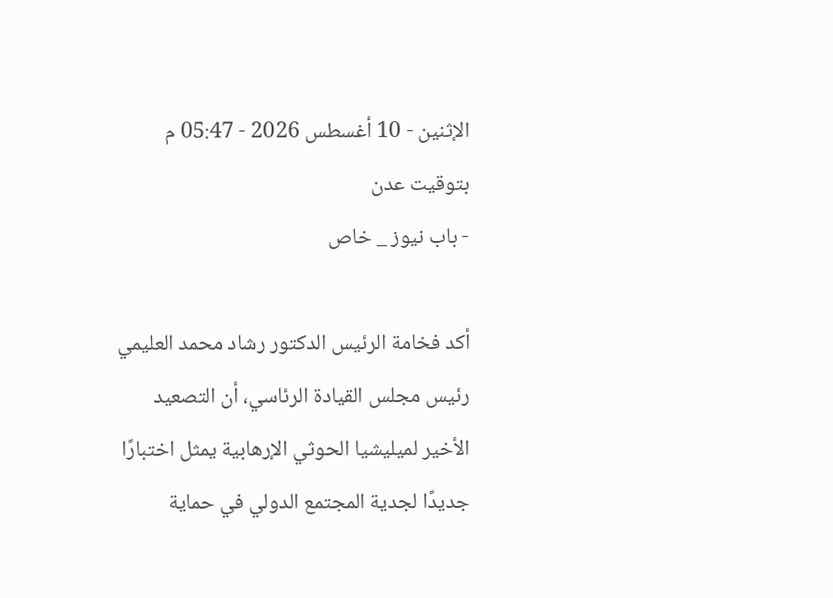الإثنين - 10 أغسطس 2026 - 05:47 م بتوقيت عدن
- باب نيوز _ خاص

أكد فخامة الرئيس الدكتور رشاد محمد العليمي رئيس مجلس القيادة الرئاسي، أن التصعيد الأخير لميليشيا الحوثي الإرهابية يمثل اختبارًا جديدًا لجدية المجتمع الدولي في حماية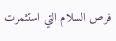فرص السلام التي استثمرت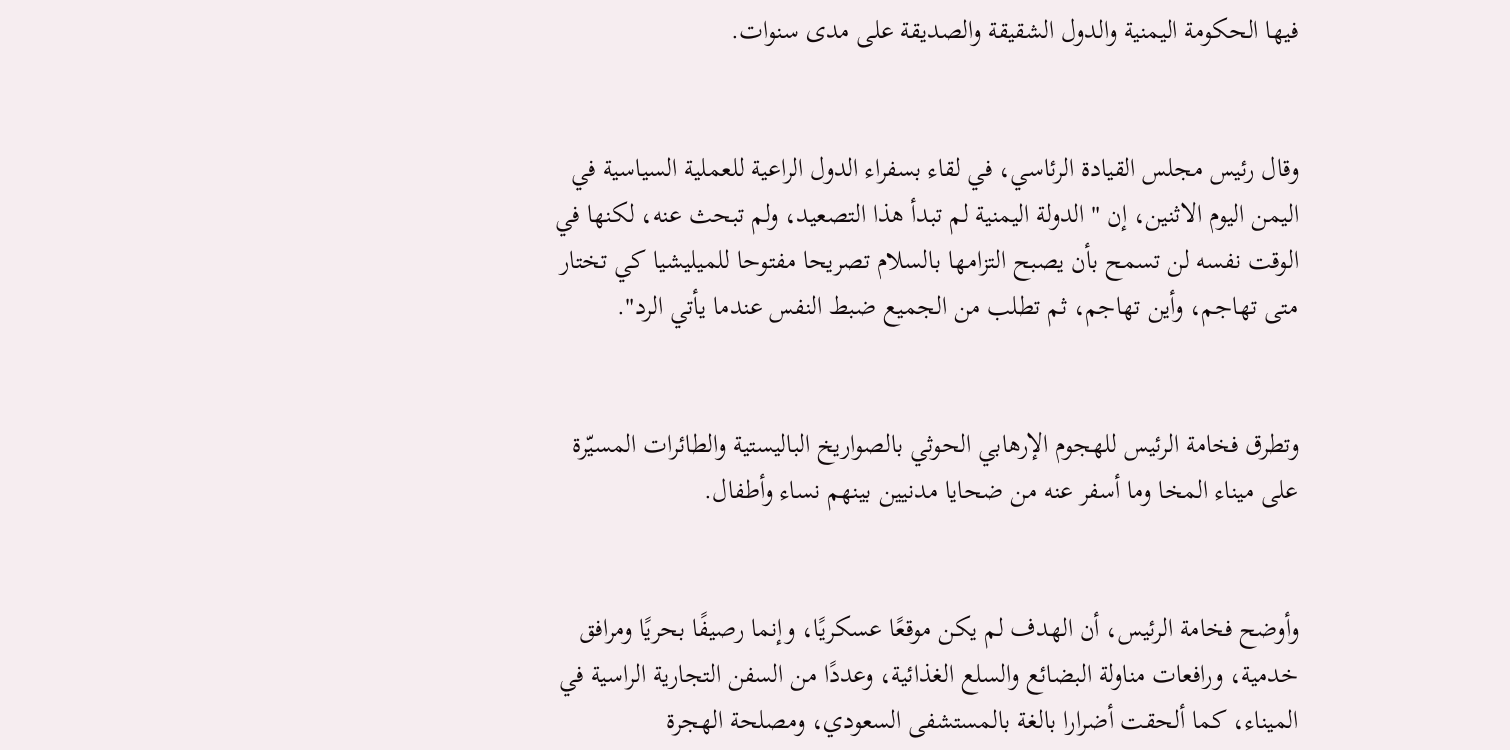فيها الحكومة اليمنية والدول الشقيقة والصديقة على مدى سنوات.


وقال رئيس مجلس القيادة الرئاسي، في لقاء بسفراء الدول الراعية للعملية السياسية في اليمن اليوم الاثنين، إن " الدولة اليمنية لم تبدأ هذا التصعيد، ولم تبحث عنه، لكنها في الوقت نفسه لن تسمح بأن يصبح التزامها بالسلام تصريحا مفتوحا للميليشيا كي تختار متى تهاجم، وأين تهاجم، ثم تطلب من الجميع ضبط النفس عندما يأتي الرد".


وتطرق فخامة الرئيس للهجوم الإرهابي الحوثي بالصواريخ الباليستية والطائرات المسيّرة على ميناء المخا وما أسفر عنه من ضحايا مدنيين بينهم نساء وأطفال.


وأوضح فخامة الرئيس، أن الهدف لم يكن موقعًا عسكريًا، وإنما رصيفًا بحريًا ومرافق خدمية، ورافعات مناولة البضائع والسلع الغذائية، وعددًا من السفن التجارية الراسية في الميناء، كما ألحقت أضرارا بالغة بالمستشفى السعودي، ومصلحة الهجرة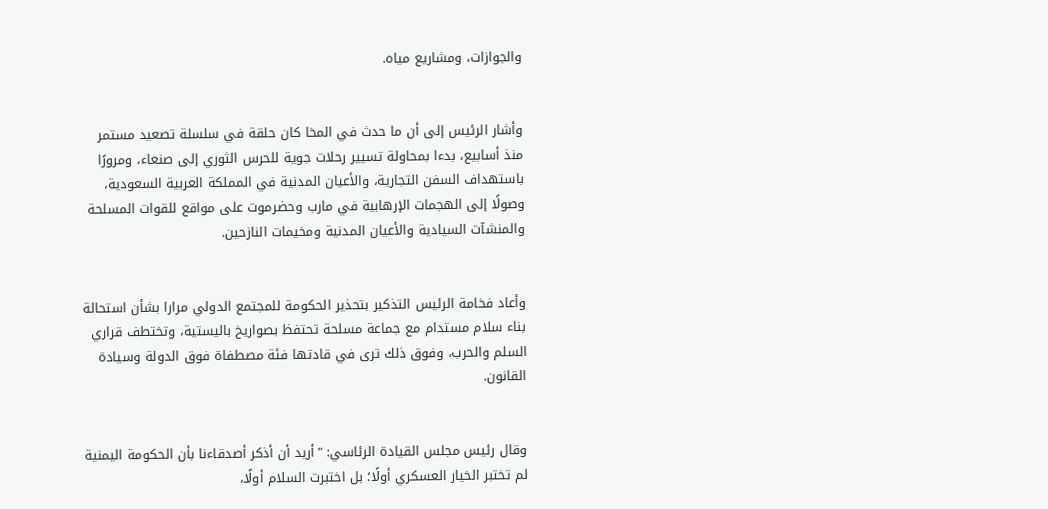والجوازات، ومشاريع مياه.


وأشار الرئيس إلى أن ما حدث في المخا كان حلقة في سلسلة تصعيد مستمر منذ أسابيع، بدءا بمحاولة تسيير رحلات جوية للحرس الثوري إلى صنعاء، ومرورًا باستهداف السفن التجارية، والأعيان المدنية في المملكة العربية السعودية، وصولًا إلى الهجمات الإرهابية في مارب وحضرموت على مواقع للقوات المسلحة والمنشآت السيادية والأعيان المدنية ومخيمات النازحين.


وأعاد فخامة الرئيس التذكير بتحذير الحكومة للمجتمع الدولي مرارا بشأن استحالة بناء سلام مستدام مع جماعة مسلحة تحتفظ بصواريخ باليستية، وتختطف قراري السلم والحرب، وفوق ذلك ترى في قادتها فئة مصطفاة فوق الدولة وسيادة القانون.


وقال رئيس مجلس القيادة الرئاسي: "أريد أن أذكر أصدقاءنا بأن الحكومة اليمنية لم تختبر الخيار العسكري أولًا؛ بل اختبرت السلام أولًا،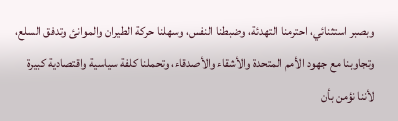وبصبر استثنائي، احترمنا التهدئة، وضبطنا النفس، وسهلنا حركة الطيران والموانئ وتدفق السلع، وتجاوبنا مع جهود الأمم المتحدة والأشقاء والأصدقاء، وتحملنا كلفة سياسية واقتصادية كبيرة لأننا نؤمن بأن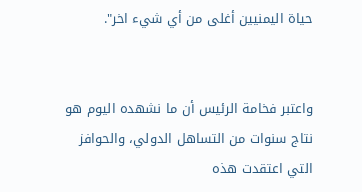حياة اليمنيين أغلى من أي شيء اخر".


واعتبر فخامة الرئيس أن ما نشهده اليوم هو نتاج سنوات من التساهل الدولي، والحوافز التي اعتقدت هذه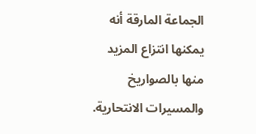الجماعة المارقة أنه يمكنها انتزاع المزيد منها بالصواريخ والمسيرات الانتحارية.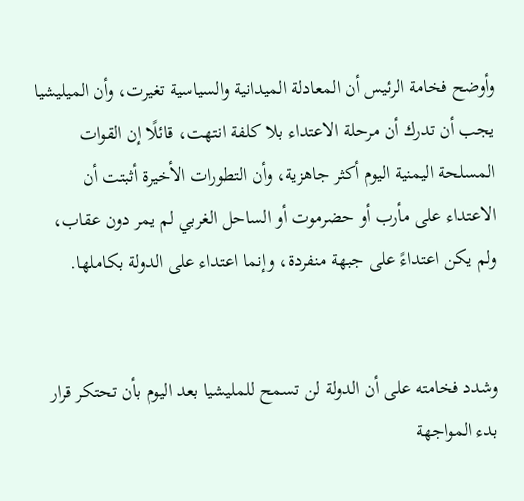وأوضح فخامة الرئيس أن المعادلة الميدانية والسياسية تغيرت، وأن الميليشيا يجب أن تدرك أن مرحلة الاعتداء بلا كلفة انتهت، قائلًا إن القوات المسلحة اليمنية اليوم أكثر جاهزية، وأن التطورات الأخيرة أثبتت أن الاعتداء على مأرب أو حضرموت أو الساحل الغربي لم يمر دون عقاب، ولم يكن اعتداءً على جبهة منفردة، وإنما اعتداء على الدولة بكاملها.


وشدد فخامته على أن الدولة لن تسمح للمليشيا بعد اليوم بأن تحتكر قرار بدء المواجهة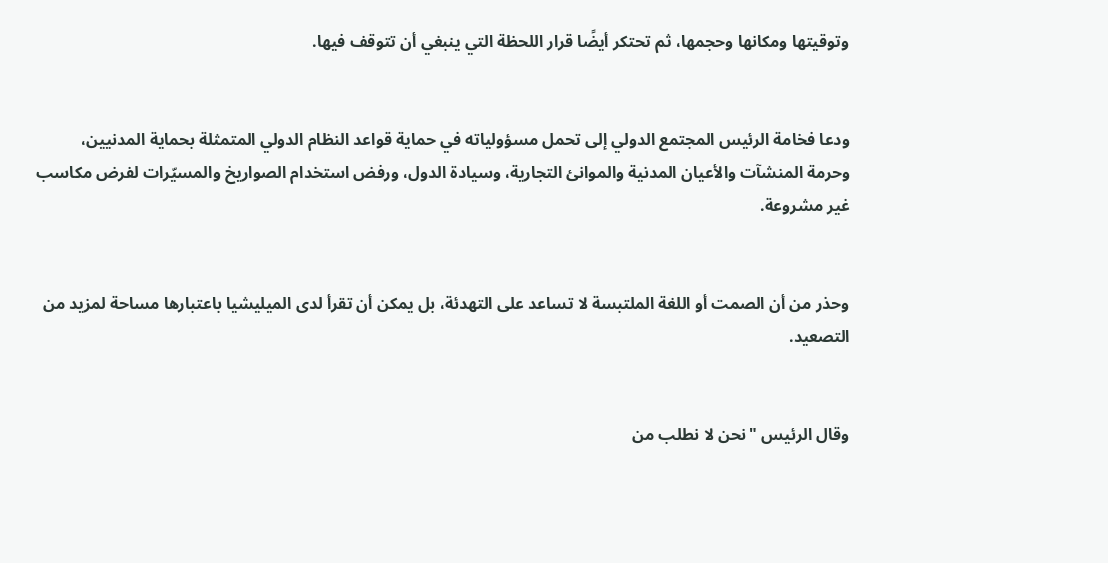وتوقيتها ومكانها وحجمها، ثم تحتكر أيضًا قرار اللحظة التي ينبغي أن تتوقف فيها.


ودعا فخامة الرئيس المجتمع الدولي إلى تحمل مسؤولياته في حماية قواعد النظام الدولي المتمثلة بحماية المدنيين، وحرمة المنشآت والأعيان المدنية والموانئ التجارية، وسيادة الدول، ورفض استخدام الصواريخ والمسيّرات لفرض مكاسب غير مشروعة.


وحذر من أن الصمت أو اللغة الملتبسة لا تساعد على التهدئة، بل يمكن أن تقرأ لدى الميليشيا باعتبارها مساحة لمزيد من التصعيد.


وقال الرئيس "نحن لا نطلب من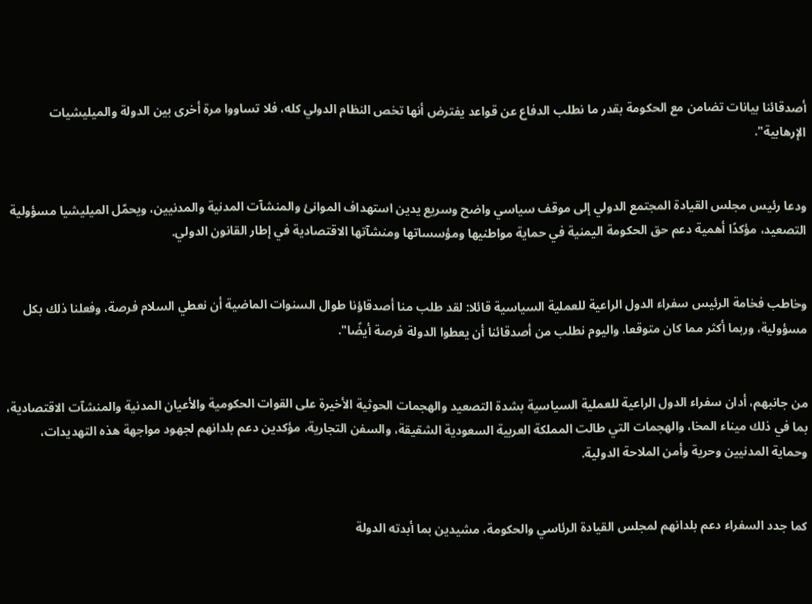أصدقائنا بيانات تضامن مع الحكومة بقدر ما نطلب الدفاع عن قواعد يفترض أنها تخص النظام الدولي كله، فلا تساووا مرة أخرى بين الدولة والميليشيات الإرهابية".


ودعا رئيس مجلس القيادة المجتمع الدولي إلى موقف سياسي واضح وسريع يدين استهداف الموانئ والمنشآت المدنية والمدنيين، ويحمّل الميليشيا مسؤولية التصعيد، مؤكدًا أهمية دعم حق الحكومة اليمنية في حماية مواطنيها ومؤسساتها ومنشآتها الاقتصادية في إطار القانون الدولي.


وخاطب فخامة الرئيس سفراء الدول الراعية للعملية السياسية قائلا: لقد طلب منا أصدقاؤنا طوال السنوات الماضية أن نعطي السلام فرصة، وفعلنا ذلك بكل مسؤولية، وربما أكثر مما كان متوقعا. واليوم نطلب من أصدقائنا أن يعطوا الدولة فرصة أيضًا".


من جانبهم، أدان سفراء الدول الراعية للعملية السياسية بشدة التصعيد والهجمات الحوثية الأخيرة على القوات الحكومية والأعيان المدنية والمنشآت الاقتصادية، بما في ذلك ميناء المخا، والهجمات التي طالت المملكة العربية السعودية الشقيقة، والسفن التجارية، مؤكدين دعم بلدانهم لجهود مواجهة هذه التهديدات، وحماية المدنيين وحرية وأمن الملاحة الدولية.


كما جدد السفراء دعم بلدانهم لمجلس القيادة الرئاسي والحكومة، مشيدين بما أبدته الدولة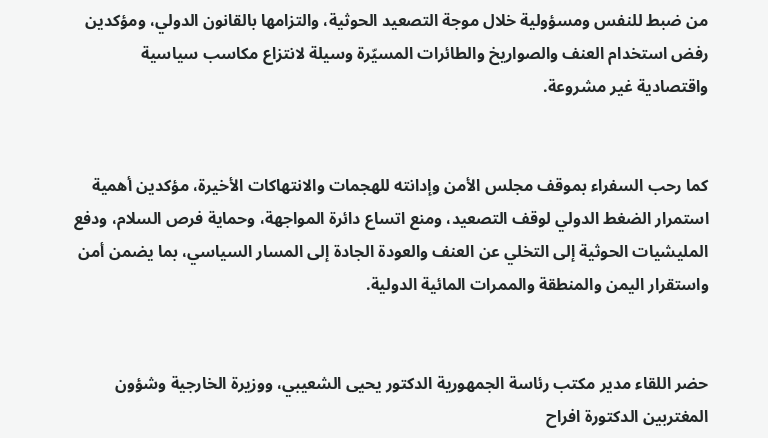من ضبط للنفس ومسؤولية خلال موجة التصعيد الحوثية، والتزامها بالقانون الدولي، ومؤكدين رفض استخدام العنف والصواريخ والطائرات المسيّرة وسيلة لانتزاع مكاسب سياسية واقتصادية غير مشروعة.


كما رحب السفراء بموقف مجلس الأمن وإدانته للهجمات والانتهاكات الأخيرة، مؤكدين أهمية استمرار الضغط الدولي لوقف التصعيد، ومنع اتساع دائرة المواجهة، وحماية فرص السلام، ودفع المليشيات الحوثية إلى التخلي عن العنف والعودة الجادة إلى المسار السياسي، بما يضمن أمن واستقرار اليمن والمنطقة والممرات المائية الدولية.


حضر اللقاء مدير مكتب رئاسة الجمهورية الدكتور يحيى الشعيبي، ووزيرة الخارجية وشؤون المغتربين الدكتورة افراح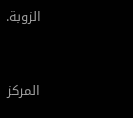الزوبة.


المركز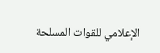الإعلامي للقوات المسلحة